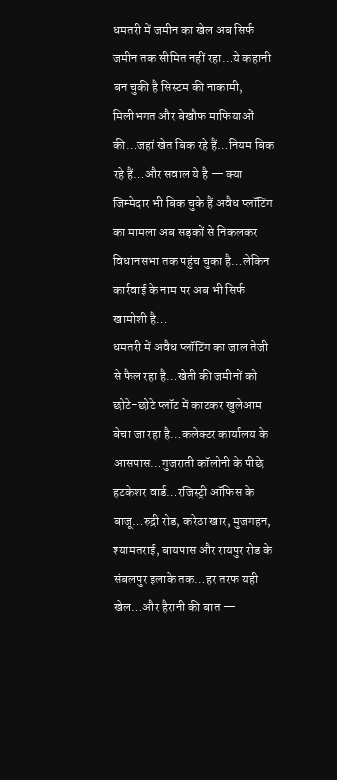धमतरी में जमीन का खेल अब सिर्फ जमीन तक सीमित नहीं रहा…ये कहानी बन चुकी है सिस्टम की नाकामी, मिलीभगत और बेखौफ माफियाओं की…जहां खेत बिक रहे हैं…नियम बिक रहे हैं…और सवाल ये है — क्या जिम्मेदार भी बिक चुके हैं अवैध प्लॉटिंग का मामला अब सड़कों से निकलकर विधानसभा तक पहुंच चुका है…लेकिन कार्रवाई के नाम पर अब भी सिर्फ खामोशी है…
धमतरी में अवैध प्लॉटिंग का जाल तेजी से फैल रहा है…खेती की जमीनों को छोटे-छोटे प्लॉट में काटकर खुलेआम बेचा जा रहा है…कलेक्टर कार्यालय के आसपास…गुजराती कॉलोनी के पीछे हटकेशर वार्ड…रजिस्ट्री ऑफिस के बाजू…रुद्री रोड, करेठा खार, मुजगहन, श्यामतराई, बायपास और रायपुर रोड के संबलपुर इलाके तक…हर तरफ यही खेल…और हैरानी की बात —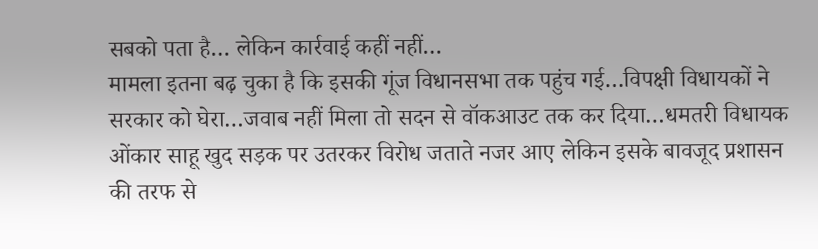सबको पता है… लेकिन कार्रवाई कहीं नहीं…
मामला इतना बढ़ चुका है कि इसकी गूंज विधानसभा तक पहुंच गई…विपक्षी विधायकों ने सरकार को घेरा…जवाब नहीं मिला तो सदन से वॉकआउट तक कर दिया…धमतरी विधायक ओंकार साहू खुद सड़क पर उतरकर विरोध जताते नजर आए लेकिन इसके बावजूद प्रशासन की तरफ से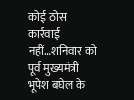कोई ठोस कार्रवाई नहीं…शनिवार को पूर्व मुख्यमंत्री भूपेश बघेल के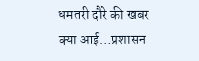धमतरी दौरे की खबर क्या आई…प्रशासन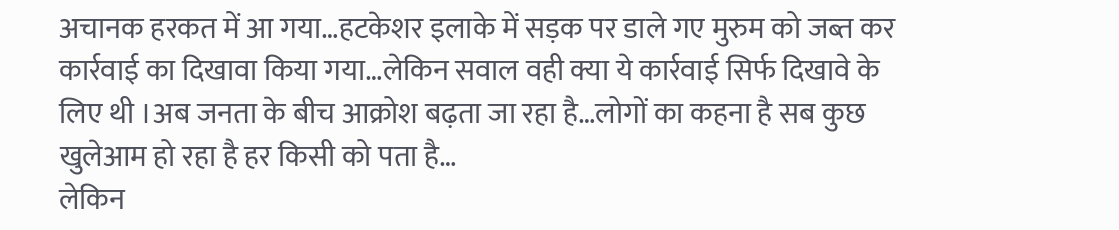अचानक हरकत में आ गया…हटकेशर इलाके में सड़क पर डाले गए मुरुम को जब्त कर कार्रवाई का दिखावा किया गया…लेकिन सवाल वही क्या ये कार्रवाई सिर्फ दिखावे के लिए थी ।अब जनता के बीच आक्रोश बढ़ता जा रहा है…लोगों का कहना है सब कुछ खुलेआम हो रहा है हर किसी को पता है…
लेकिन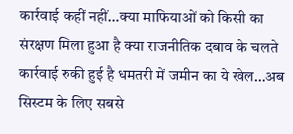कार्रवाई कहीं नहीं…क्या माफियाओं को किसी का संरक्षण मिला हुआ है क्या राजनीतिक दबाव के चलते कार्रवाई रुकी हुई है धमतरी में जमीन का ये खेल…अब सिस्टम के लिए सबसे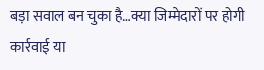बड़ा सवाल बन चुका है…क्या जिम्मेदारों पर होगी कार्रवाई या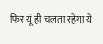फिर यूं ही चलता रहेगा ये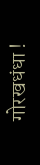गोरखधंधा !